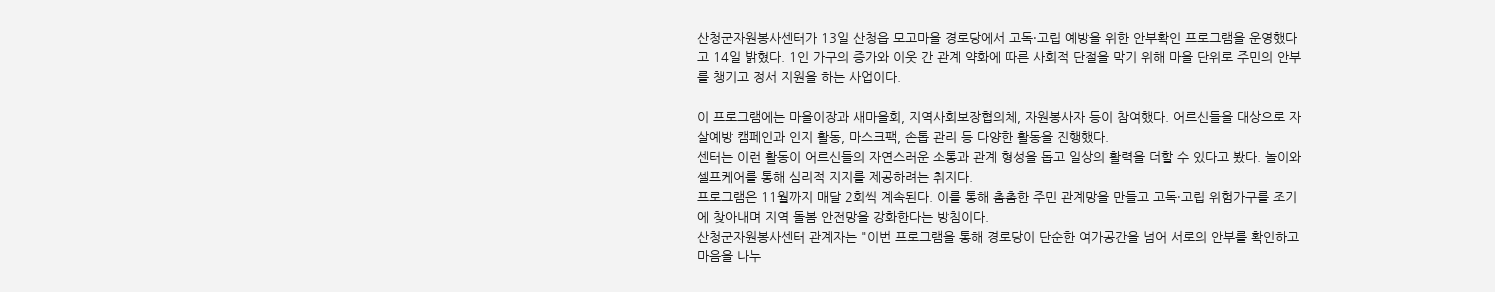산청군자원봉사센터가 13일 산청읍 모고마을 경로당에서 고독·고립 예방을 위한 안부확인 프로그램을 운영했다고 14일 밝혔다. 1인 가구의 증가와 이웃 간 관계 약화에 따른 사회적 단절을 막기 위해 마을 단위로 주민의 안부를 챙기고 정서 지원을 하는 사업이다.

이 프로그램에는 마을이장과 새마을회, 지역사회보장협의체, 자원봉사자 등이 참여했다. 어르신들을 대상으로 자살예방 캠페인과 인지 활동, 마스크팩, 손톱 관리 등 다양한 활동을 진행했다.
센터는 이런 활동이 어르신들의 자연스러운 소통과 관계 형성을 돕고 일상의 활력을 더할 수 있다고 봤다. 놀이와 셀프케어를 통해 심리적 지지를 제공하려는 취지다.
프로그램은 11월까지 매달 2회씩 계속된다. 이를 통해 촘촘한 주민 관계망을 만들고 고독·고립 위험가구를 조기에 찾아내며 지역 돌봄 안전망을 강화한다는 방침이다.
산청군자원봉사센터 관계자는 "이번 프로그램을 통해 경로당이 단순한 여가공간을 넘어 서로의 안부를 확인하고 마음을 나누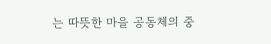는 따뜻한 마을 공동체의 중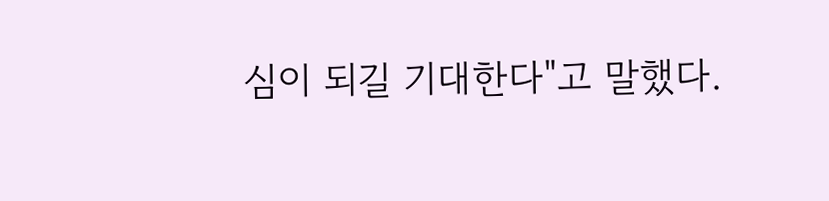심이 되길 기대한다"고 말했다.